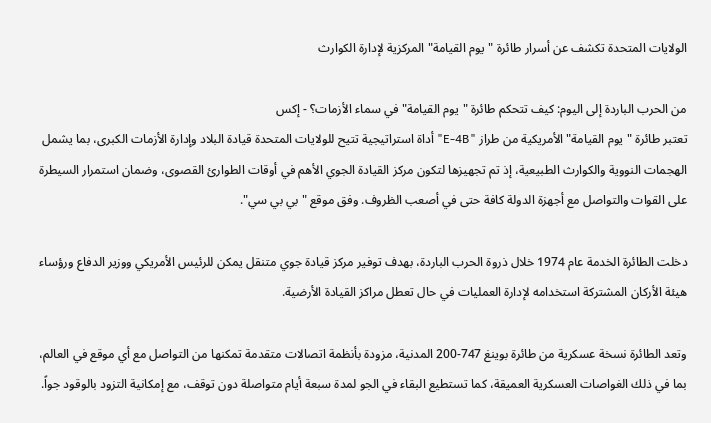الولايات المتحدة تكشف عن أسرار طائرة "يوم القيامة" المركزية لإدارة الكوارث

من الحرب الباردة إلى اليوم: كيف تتحكم طائرة "يوم القيامة" في سماء الأزمات؟ - إكس
تعتبر طائرة "يوم القيامة" الأمريكية من طراز "E-4B" أداة استراتيجية تتيح للولايات المتحدة قيادة البلاد وإدارة الأزمات الكبرى، بما يشمل الهجمات النووية والكوارث الطبيعية، إذ تم تجهيزها لتكون مركز القيادة الجوي الأهم في أوقات الطوارئ القصوى، وضمان استمرار السيطرة على القوات والتواصل مع أجهزة الدولة كافة حتى في أصعب الظروف. وفق موقع "بي بي سي".

دخلت الطائرة الخدمة عام 1974 خلال ذروة الحرب الباردة، بهدف توفير مركز قيادة جوي متنقل يمكن للرئيس الأمريكي ووزير الدفاع ورؤساء هيئة الأركان المشتركة استخدامه لإدارة العمليات في حال تعطل مراكز القيادة الأرضية.

وتعد الطائرة نسخة عسكرية من طائرة بوينغ 747-200 المدنية، مزودة بأنظمة اتصالات متقدمة تمكنها من التواصل مع أي موقع في العالم، بما في ذلك الغواصات العسكرية العميقة، كما تستطيع البقاء في الجو لمدة سبعة أيام متواصلة دون توقف، مع إمكانية التزود بالوقود جواً.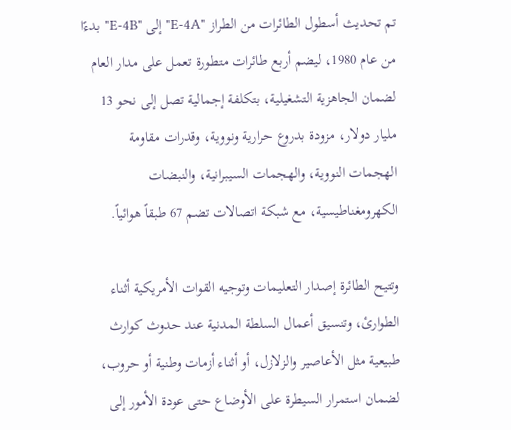تم تحديث أسطول الطائرات من الطراز "E-4A" إلى "E-4B" بدءًا من عام 1980، ليضم أربع طائرات متطورة تعمل على مدار العام لضمان الجاهزية التشغيلية، بتكلفة إجمالية تصل إلى نحو 13 مليار دولار، مزودة بدروع حرارية ونووية، وقدرات مقاومة الهجمات النووية، والهجمات السيبرانية، والنبضات الكهرومغناطيسية، مع شبكة اتصالات تضم 67 طبقاً هوائياً.

وتتيح الطائرة إصدار التعليمات وتوجيه القوات الأمريكية أثناء الطوارئ، وتنسيق أعمال السلطة المدنية عند حدوث كوارث طبيعية مثل الأعاصير والزلازل، أو أثناء أزمات وطنية أو حروب، لضمان استمرار السيطرة على الأوضاع حتى عودة الأمور إلى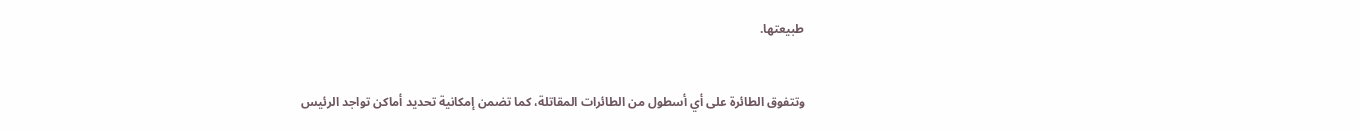طبيعتها.


وتتفوق الطائرة على أي أسطول من الطائرات المقاتلة، كما تضمن إمكانية تحديد أماكن تواجد الرئيس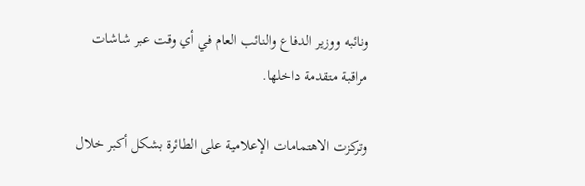ونائبه ووزير الدفاع والنائب العام في أي وقت عبر شاشات مراقبة متقدمة داخلها.

وتركزت الاهتمامات الإعلامية على الطائرة بشكل أكبر خلال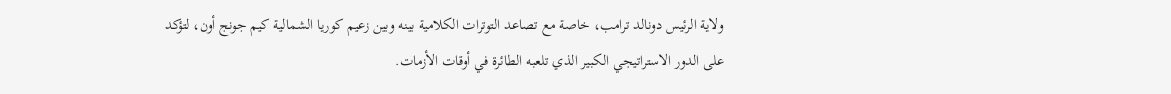ولاية الرئيس دونالد ترامب، خاصة مع تصاعد التوترات الكلامية بينه وبين زعيم كوريا الشمالية كيم جونج أون، لتؤكد على الدور الاستراتيجي الكبير الذي تلعبه الطائرة في أوقات الأزمات.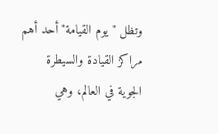وتظل "يوم القيامة" أحد أهم مراكز القيادة والسيطرة الجوية في العالم، وهي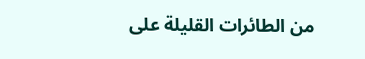من الطائرات القليلة على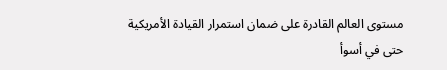مستوى العالم القادرة على ضمان استمرار القيادة الأمريكية حتى في أسوأ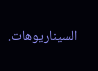السيناريوهات.